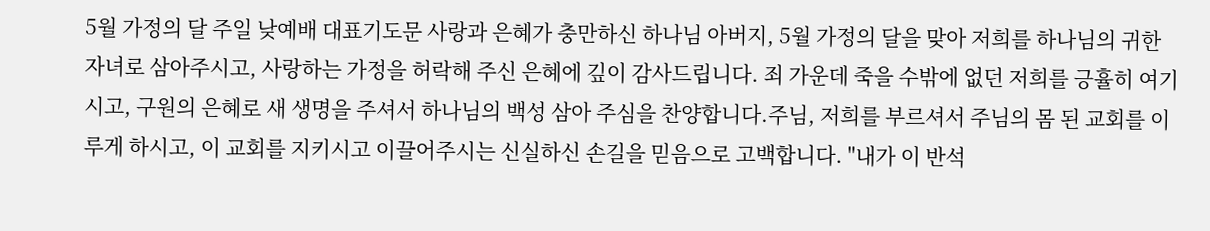5월 가정의 달 주일 낮예배 대표기도문 사랑과 은혜가 충만하신 하나님 아버지, 5월 가정의 달을 맞아 저희를 하나님의 귀한 자녀로 삼아주시고, 사랑하는 가정을 허락해 주신 은혜에 깊이 감사드립니다. 죄 가운데 죽을 수밖에 없던 저희를 긍휼히 여기시고, 구원의 은혜로 새 생명을 주셔서 하나님의 백성 삼아 주심을 찬양합니다.주님, 저희를 부르셔서 주님의 몸 된 교회를 이루게 하시고, 이 교회를 지키시고 이끌어주시는 신실하신 손길을 믿음으로 고백합니다. "내가 이 반석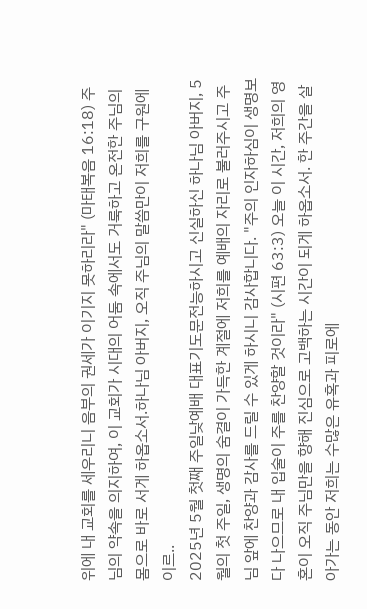위에 내 교회를 세우리니 음부의 권세가 이기지 못하리라" (마태복음 16:18) 주님의 약속을 의지하여, 이 교회가 시대의 어둠 속에서도 거룩하고 온전한 주님의 몸으로 바로 서게 하옵소서.하나님 아버지, 오직 주님의 말씀만이 저희를 구원에 이르..
2025년 5월 첫째 주일낮예배 대표기도문전능하시고 신실하신 하나님 아버지, 5월의 첫 주일, 생명의 숨결이 가득한 계절에 저희를 예배의 자리로 불러주시고 주님 앞에 찬양과 감사를 드릴 수 있게 하시니 감사합니다. "주의 인자하심이 생명보다 나으므로 내 입술이 주를 찬양할 것이라" (시편 63:3) 오늘 이 시간, 저희의 영혼이 오직 주님만을 향해 진심으로 고백하는 시간이 되게 하옵소서. 한 주간을 살아가는 동안 저희는 수많은 유혹과 피로에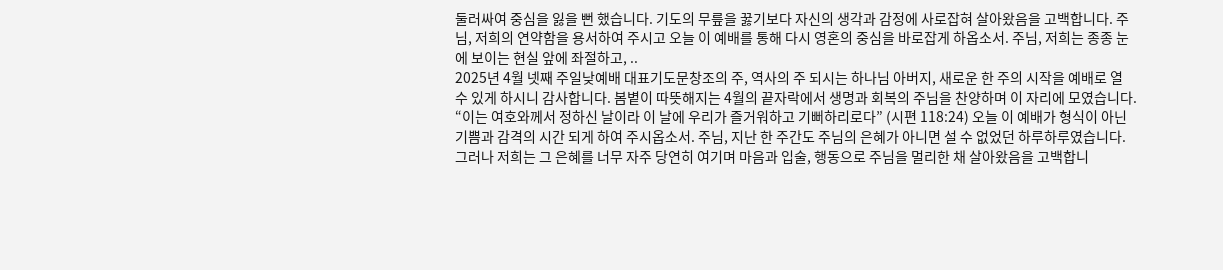둘러싸여 중심을 잃을 뻔 했습니다. 기도의 무릎을 꿇기보다 자신의 생각과 감정에 사로잡혀 살아왔음을 고백합니다. 주님, 저희의 연약함을 용서하여 주시고 오늘 이 예배를 통해 다시 영혼의 중심을 바로잡게 하옵소서. 주님, 저희는 종종 눈에 보이는 현실 앞에 좌절하고, ..
2025년 4월 넷째 주일낮예배 대표기도문창조의 주, 역사의 주 되시는 하나님 아버지, 새로운 한 주의 시작을 예배로 열 수 있게 하시니 감사합니다. 봄볕이 따뜻해지는 4월의 끝자락에서 생명과 회복의 주님을 찬양하며 이 자리에 모였습니다. “이는 여호와께서 정하신 날이라 이 날에 우리가 즐거워하고 기뻐하리로다” (시편 118:24) 오늘 이 예배가 형식이 아닌 기쁨과 감격의 시간 되게 하여 주시옵소서. 주님, 지난 한 주간도 주님의 은혜가 아니면 설 수 없었던 하루하루였습니다. 그러나 저희는 그 은혜를 너무 자주 당연히 여기며 마음과 입술, 행동으로 주님을 멀리한 채 살아왔음을 고백합니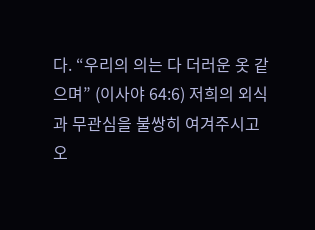다. “우리의 의는 다 더러운 옷 같으며” (이사야 64:6) 저희의 외식과 무관심을 불쌍히 여겨주시고 오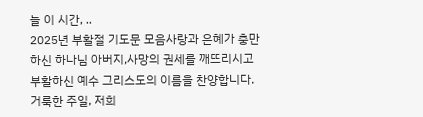늘 이 시간, ..
2025년 부활절 기도문 모음사랑과 은혜가 충만하신 하나님 아버지,사망의 권세를 깨뜨리시고 부활하신 예수 그리스도의 이름을 찬양합니다. 거룩한 주일, 저희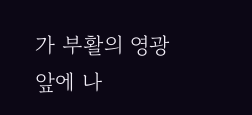가 부활의 영광 앞에 나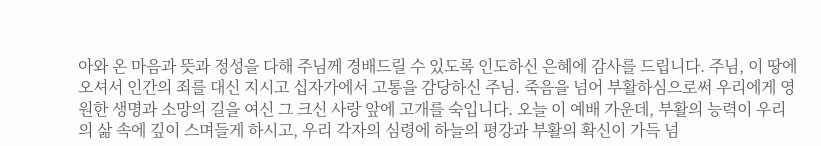아와 온 마음과 뜻과 정성을 다해 주님께 경배드릴 수 있도록 인도하신 은혜에 감사를 드립니다. 주님, 이 땅에 오셔서 인간의 죄를 대신 지시고 십자가에서 고통을 감당하신 주님. 죽음을 넘어 부활하심으로써 우리에게 영원한 생명과 소망의 길을 여신 그 크신 사랑 앞에 고개를 숙입니다. 오늘 이 예배 가운데, 부활의 능력이 우리의 삶 속에 깊이 스며들게 하시고, 우리 각자의 심령에 하늘의 평강과 부활의 확신이 가득 넘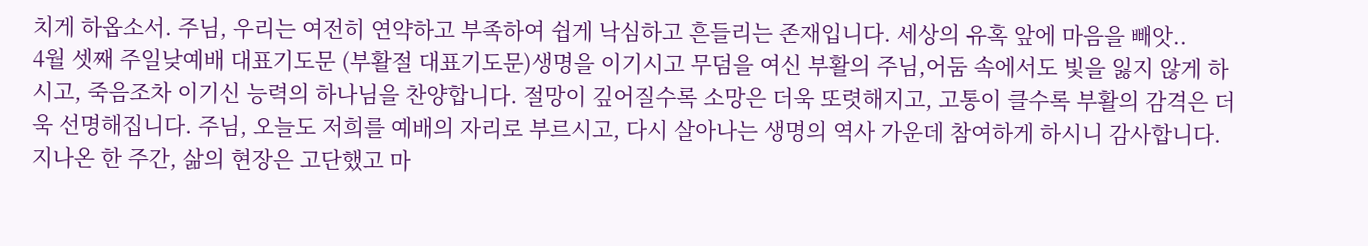치게 하옵소서. 주님, 우리는 여전히 연약하고 부족하여 쉽게 낙심하고 흔들리는 존재입니다. 세상의 유혹 앞에 마음을 빼앗..
4월 셋째 주일낮예배 대표기도문 (부활절 대표기도문)생명을 이기시고 무덤을 여신 부활의 주님,어둠 속에서도 빛을 잃지 않게 하시고, 죽음조차 이기신 능력의 하나님을 찬양합니다. 절망이 깊어질수록 소망은 더욱 또렷해지고, 고통이 클수록 부활의 감격은 더욱 선명해집니다. 주님, 오늘도 저희를 예배의 자리로 부르시고, 다시 살아나는 생명의 역사 가운데 참여하게 하시니 감사합니다. 지나온 한 주간, 삶의 현장은 고단했고 마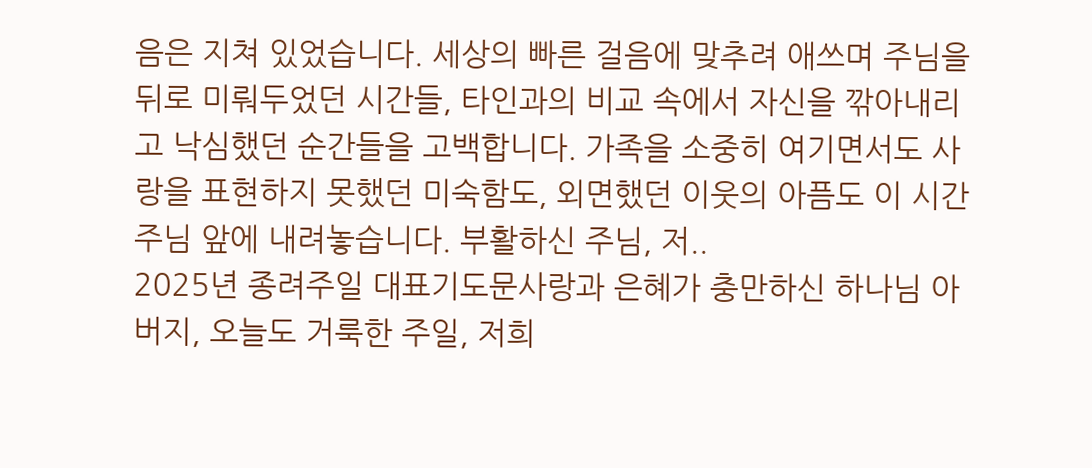음은 지쳐 있었습니다. 세상의 빠른 걸음에 맞추려 애쓰며 주님을 뒤로 미뤄두었던 시간들, 타인과의 비교 속에서 자신을 깎아내리고 낙심했던 순간들을 고백합니다. 가족을 소중히 여기면서도 사랑을 표현하지 못했던 미숙함도, 외면했던 이웃의 아픔도 이 시간 주님 앞에 내려놓습니다. 부활하신 주님, 저..
2025년 종려주일 대표기도문사랑과 은혜가 충만하신 하나님 아버지, 오늘도 거룩한 주일, 저희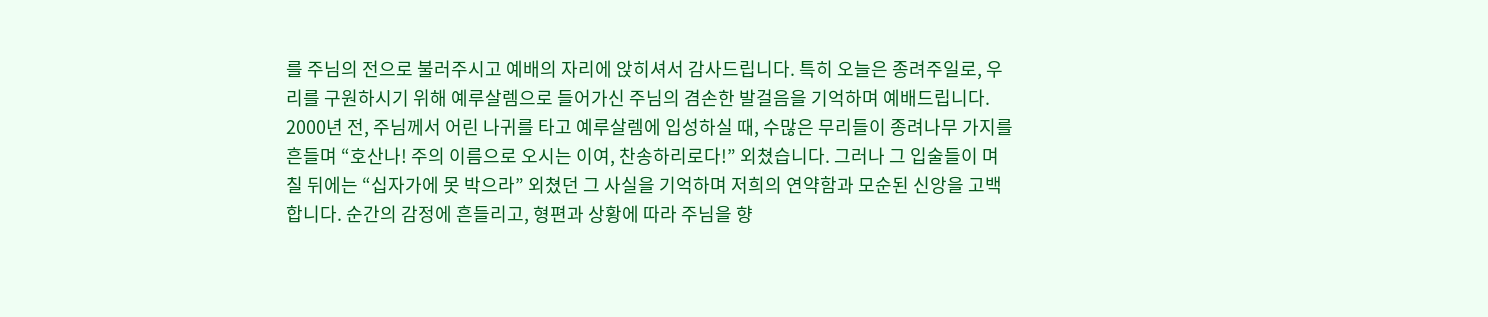를 주님의 전으로 불러주시고 예배의 자리에 앉히셔서 감사드립니다. 특히 오늘은 종려주일로, 우리를 구원하시기 위해 예루살렘으로 들어가신 주님의 겸손한 발걸음을 기억하며 예배드립니다. 2000년 전, 주님께서 어린 나귀를 타고 예루살렘에 입성하실 때, 수많은 무리들이 종려나무 가지를 흔들며 “호산나! 주의 이름으로 오시는 이여, 찬송하리로다!” 외쳤습니다. 그러나 그 입술들이 며칠 뒤에는 “십자가에 못 박으라” 외쳤던 그 사실을 기억하며 저희의 연약함과 모순된 신앙을 고백합니다. 순간의 감정에 흔들리고, 형편과 상황에 따라 주님을 향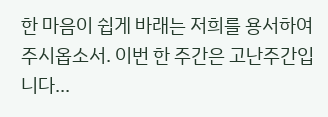한 마음이 쉽게 바래는 저희를 용서하여 주시옵소서. 이번 한 주간은 고난주간입니다...